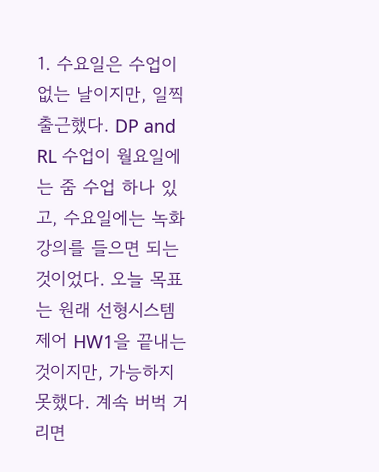1. 수요일은 수업이 없는 날이지만, 일찍 출근했다. DP and RL 수업이 월요일에는 줌 수업 하나 있고, 수요일에는 녹화강의를 들으면 되는 것이었다. 오늘 목표는 원래 선형시스템 제어 HW1을 끝내는 것이지만, 가능하지 못했다. 계속 버벅 거리면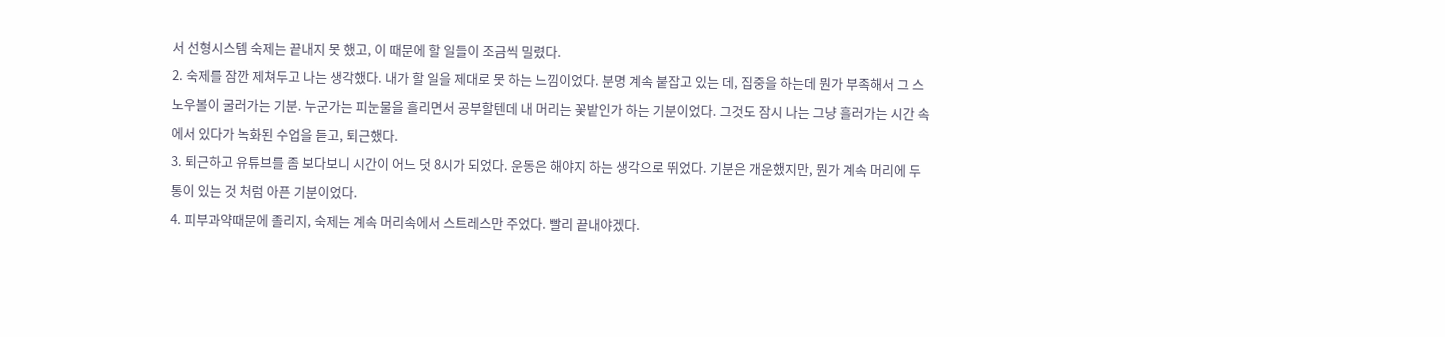서 선형시스템 숙제는 끝내지 못 했고, 이 때문에 할 일들이 조금씩 밀렸다.
2. 숙제를 잠깐 제쳐두고 나는 생각했다. 내가 할 일을 제대로 못 하는 느낌이었다. 분명 계속 붙잡고 있는 데, 집중을 하는데 뭔가 부족해서 그 스노우볼이 굴러가는 기분. 누군가는 피눈물을 흘리면서 공부할텐데 내 머리는 꽃밭인가 하는 기분이었다. 그것도 잠시 나는 그냥 흘러가는 시간 속에서 있다가 녹화된 수업을 듣고, 퇴근했다.
3. 퇴근하고 유튜브를 좀 보다보니 시간이 어느 덧 8시가 되었다. 운동은 해야지 하는 생각으로 뛰었다. 기분은 개운했지만, 뭔가 계속 머리에 두통이 있는 것 처럼 아픈 기분이었다.
4. 피부과약때문에 졸리지, 숙제는 계속 머리속에서 스트레스만 주었다. 빨리 끝내야겠다.